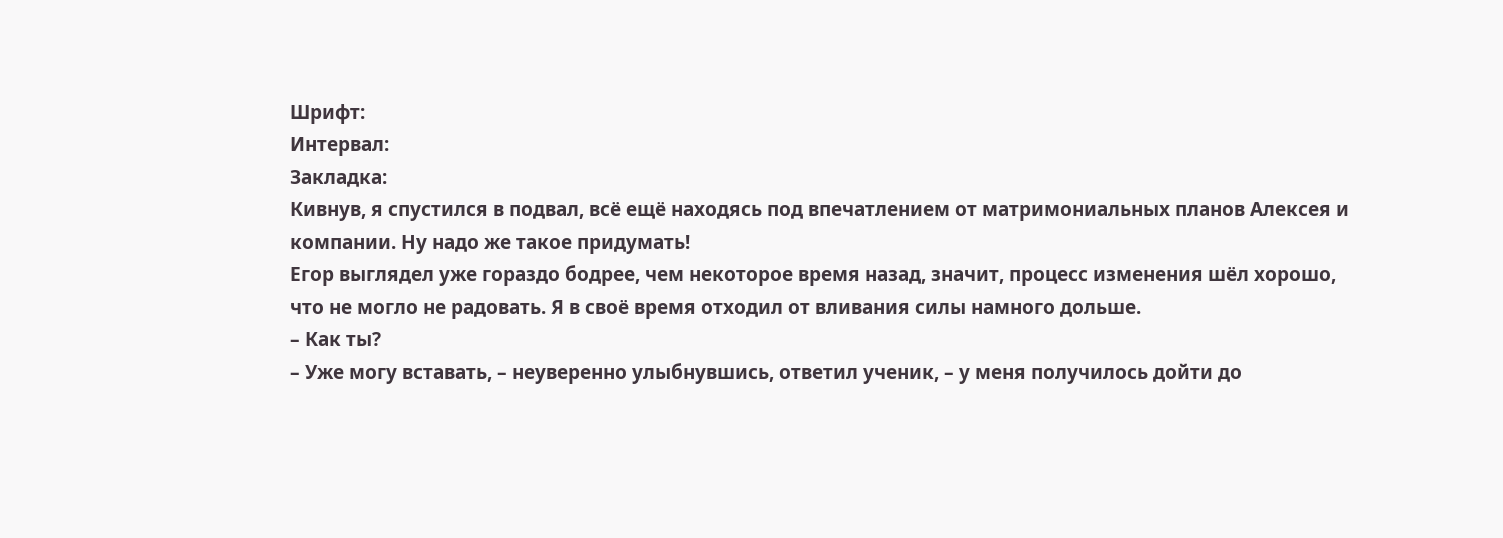Шрифт:
Интервал:
Закладка:
Кивнув, я спустился в подвал, всё ещё находясь под впечатлением от матримониальных планов Алексея и компании. Ну надо же такое придумать!
Егор выглядел уже гораздо бодрее, чем некоторое время назад, значит, процесс изменения шёл хорошо, что не могло не радовать. Я в своё время отходил от вливания силы намного дольше.
– Как ты?
– Уже могу вставать, – неуверенно улыбнувшись, ответил ученик, – у меня получилось дойти до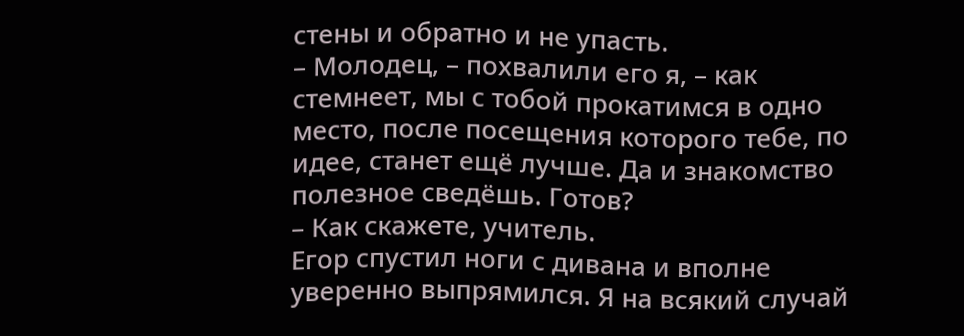стены и обратно и не упасть.
– Молодец, – похвалили его я, – как стемнеет, мы с тобой прокатимся в одно место, после посещения которого тебе, по идее, станет ещё лучше. Да и знакомство полезное сведёшь. Готов?
– Как скажете, учитель.
Егор спустил ноги с дивана и вполне уверенно выпрямился. Я на всякий случай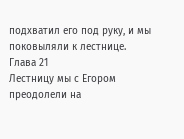подхватил его под руку, и мы поковыляли к лестнице.
Глава 21
Лестницу мы с Егором преодолели на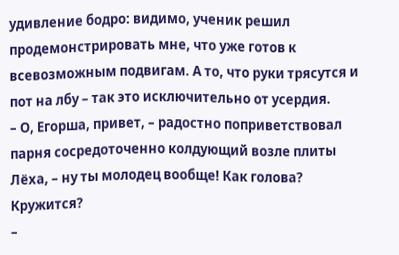удивление бодро: видимо, ученик решил продемонстрировать мне, что уже готов к всевозможным подвигам. А то, что руки трясутся и пот на лбу – так это исключительно от усердия.
– О, Егорша, привет, – радостно поприветствовал парня сосредоточенно колдующий возле плиты Лёха, – ну ты молодец вообще! Как голова? Кружится?
–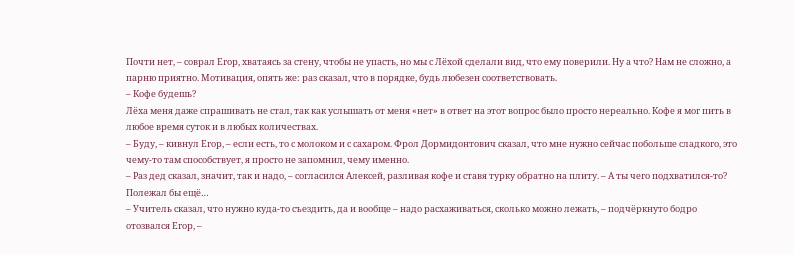Почти нет, – соврал Егор, хватаясь за стену, чтобы не упасть, но мы с Лёхой сделали вид, что ему поверили. Ну а что? Нам не сложно, а парню приятно. Мотивация, опять же: раз сказал, что в порядке, будь любезен соответствовать.
– Кофе будешь?
Лёха меня даже спрашивать не стал, так как услышать от меня «нет» в ответ на этот вопрос было просто нереально. Кофе я мог пить в любое время суток и в любых количествах.
– Буду, – кивнул Егор, – если есть, то с молоком и с сахаром. Фрол Дормидонтович сказал, что мне нужно сейчас побольше сладкого, это чему-то там способствует, я просто не запомнил, чему именно.
– Раз дед сказал, значит, так и надо, – согласился Алексей, разливая кофе и ставя турку обратно на плиту. – А ты чего подхватился-то? Полежал бы ещё…
– Учитель сказал, что нужно куда-то съездить, да и вообще – надо расхаживаться, сколько можно лежать, – подчёркнуто бодро отозвался Егор, –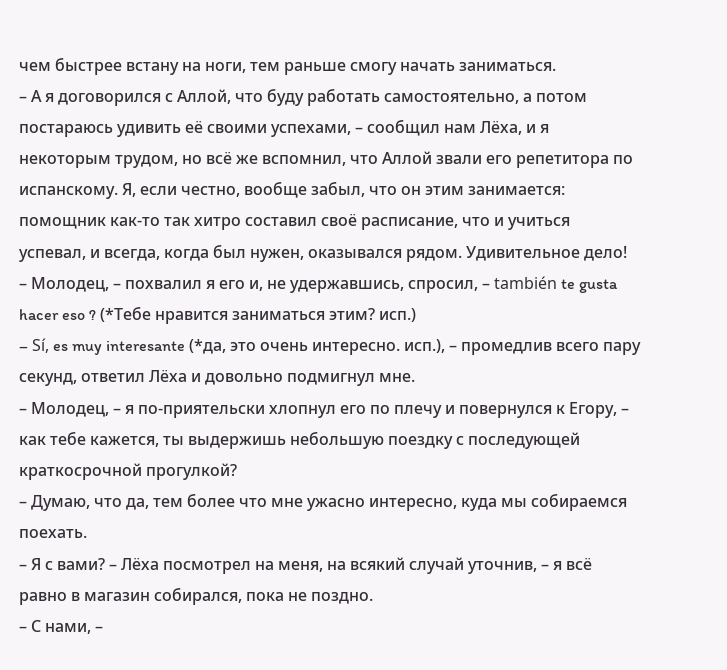чем быстрее встану на ноги, тем раньше смогу начать заниматься.
– А я договорился с Аллой, что буду работать самостоятельно, а потом постараюсь удивить её своими успехами, – сообщил нам Лёха, и я некоторым трудом, но всё же вспомнил, что Аллой звали его репетитора по испанскому. Я, если честно, вообще забыл, что он этим занимается: помощник как-то так хитро составил своё расписание, что и учиться успевал, и всегда, когда был нужен, оказывался рядом. Удивительное дело!
– Молодец, – похвалил я его и, не удержавшись, спросил, – también te gusta hacer eso ? (*Тебе нравится заниматься этим? исп.)
– Sí, es muy interesante (*да, это очень интересно. исп.), – промедлив всего пару секунд, ответил Лёха и довольно подмигнул мне.
– Молодец, – я по-приятельски хлопнул его по плечу и повернулся к Егору, – как тебе кажется, ты выдержишь небольшую поездку с последующей краткосрочной прогулкой?
– Думаю, что да, тем более что мне ужасно интересно, куда мы собираемся поехать.
– Я с вами? – Лёха посмотрел на меня, на всякий случай уточнив, – я всё равно в магазин собирался, пока не поздно.
– С нами, –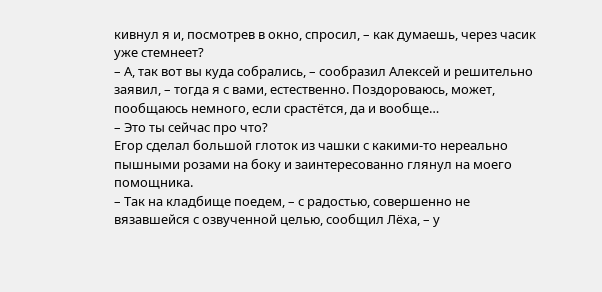кивнул я и, посмотрев в окно, спросил, – как думаешь, через часик уже стемнеет?
– А, так вот вы куда собрались, – сообразил Алексей и решительно заявил, – тогда я с вами, естественно. Поздороваюсь, может, пообщаюсь немного, если срастётся, да и вообще…
– Это ты сейчас про что?
Егор сделал большой глоток из чашки с какими-то нереально пышными розами на боку и заинтересованно глянул на моего помощника.
– Так на кладбище поедем, – с радостью, совершенно не вязавшейся с озвученной целью, сообщил Лёха, – у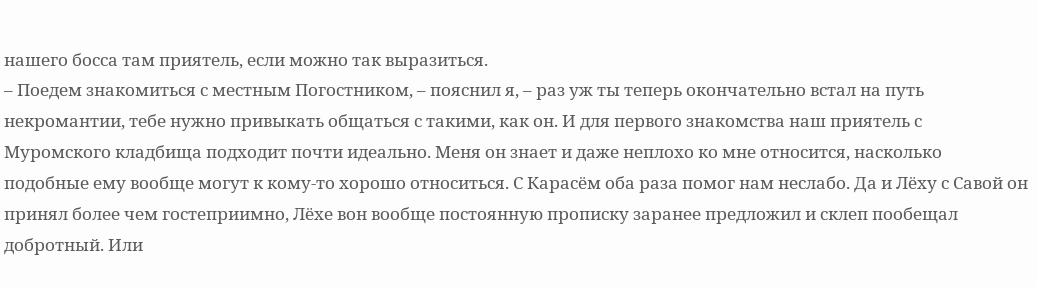нашего босса там приятель, если можно так выразиться.
– Поедем знакомиться с местным Погостником, – пояснил я, – раз уж ты теперь окончательно встал на путь некромантии, тебе нужно привыкать общаться с такими, как он. И для первого знакомства наш приятель с Муромского кладбища подходит почти идеально. Меня он знает и даже неплохо ко мне относится, насколько подобные ему вообще могут к кому-то хорошо относиться. С Карасём оба раза помог нам неслабо. Да и Лёху с Савой он принял более чем гостеприимно, Лёхе вон вообще постоянную прописку заранее предложил и склеп пообещал добротный. Или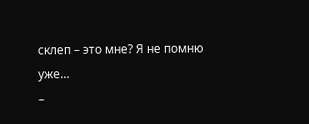склеп – это мне? Я не помню уже…
–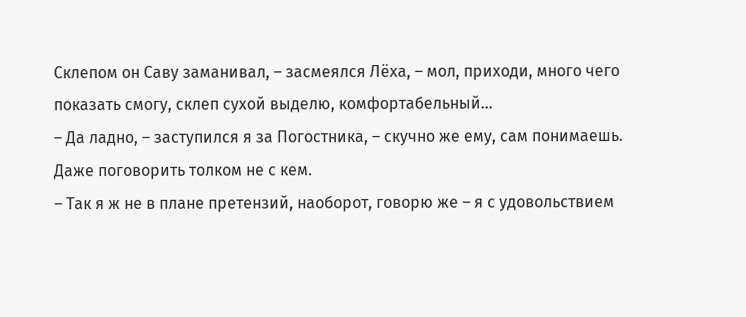Склепом он Саву заманивал, – засмеялся Лёха, – мол, приходи, много чего показать смогу, склеп сухой выделю, комфортабельный…
– Да ладно, – заступился я за Погостника, – скучно же ему, сам понимаешь. Даже поговорить толком не с кем.
– Так я ж не в плане претензий, наоборот, говорю же – я с удовольствием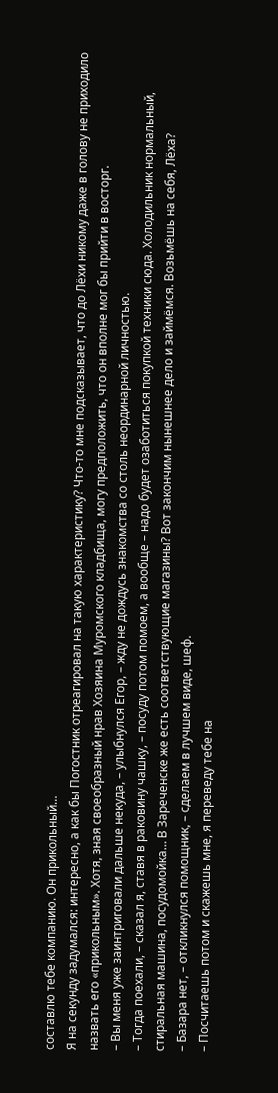составлю тебе компанию. Он прикольный…
Я на секунду задумался: интересно, а как бы Погостник отреагировал на такую характеристику? Что-то мне подсказывает, что до Лёхи никому даже в голову не приходило назвать его «прикольным». Хотя, зная своеобразный нрав Хозяина Муромского кладбища, могу предположить, что он вполне мог бы прийти в восторг.
– Вы меня уже заинтриговали дальше некуда, – улыбнулся Егор, – жду не дождусь знакомства со столь неординарной личностью.
– Тогда поехали, – сказал я, ставя в раковину чашку, – посуду потом помоем, а вообще – надо будет озаботиться покупкой техники сюда. Холодильник нормальный, стиральная машина, посудомойка… В Зареченске же есть соответствующие магазины? Вот закончим нынешнее дело и займёмся. Возьмёшь на себя, Лёха?
– Базара нет, – откликнулся помощник, – сделаем в лучшем виде, шеф.
– Посчитаешь потом и скажешь мне, я переведу тебе на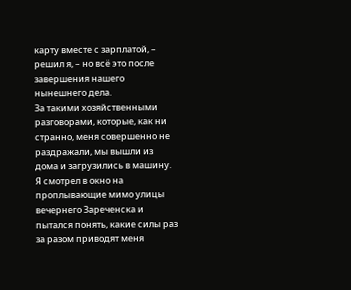карту вместе с зарплатой, – решил я, – но всё это после завершения нашего нынешнего дела.
За такими хозяйственными разговорами, которые, как ни странно, меня совершенно не раздражали, мы вышли из дома и загрузились в машину.
Я смотрел в окно на проплывающие мимо улицы вечернего Зареченска и пытался понять, какие силы раз за разом приводят меня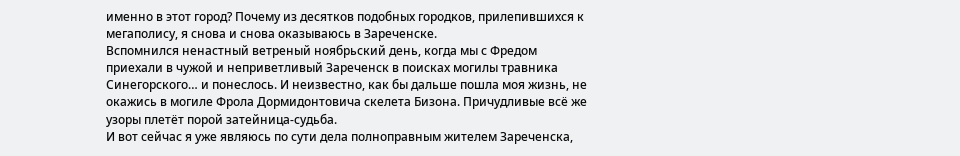именно в этот город? Почему из десятков подобных городков, прилепившихся к мегаполису, я снова и снова оказываюсь в Зареченске.
Вспомнился ненастный ветреный ноябрьский день, когда мы с Фредом приехали в чужой и неприветливый Зареченск в поисках могилы травника Синегорского… и понеслось. И неизвестно, как бы дальше пошла моя жизнь, не окажись в могиле Фрола Дормидонтовича скелета Бизона. Причудливые всё же узоры плетёт порой затейница-судьба.
И вот сейчас я уже являюсь по сути дела полноправным жителем Зареченска,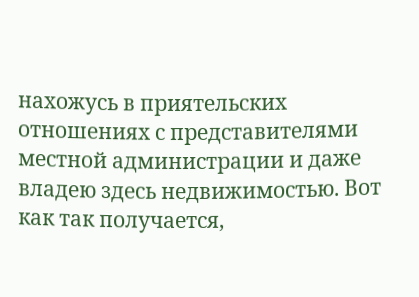нахожусь в приятельских отношениях с представителями местной администрации и даже владею здесь недвижимостью. Вот как так получается,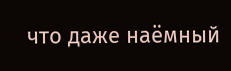что даже наёмный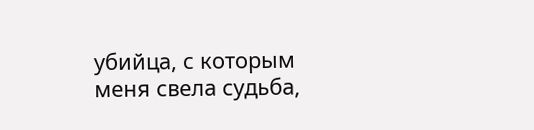убийца, с которым меня свела судьба,